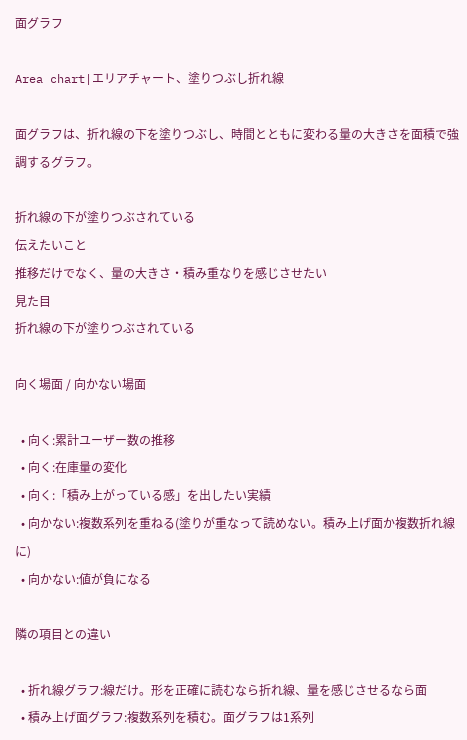面グラフ

Area chart|エリアチャート、塗りつぶし折れ線

面グラフは、折れ線の下を塗りつぶし、時間とともに変わる量の大きさを面積で強調するグラフ。

折れ線の下が塗りつぶされている
伝えたいこと
推移だけでなく、量の大きさ・積み重なりを感じさせたい
見た目
折れ線の下が塗りつぶされている

向く場面 / 向かない場面

  • 向く:累計ユーザー数の推移
  • 向く:在庫量の変化
  • 向く:「積み上がっている感」を出したい実績
  • 向かない:複数系列を重ねる(塗りが重なって読めない。積み上げ面か複数折れ線に)
  • 向かない:値が負になる

隣の項目との違い

  • 折れ線グラフ:線だけ。形を正確に読むなら折れ線、量を感じさせるなら面
  • 積み上げ面グラフ:複数系列を積む。面グラフは1系列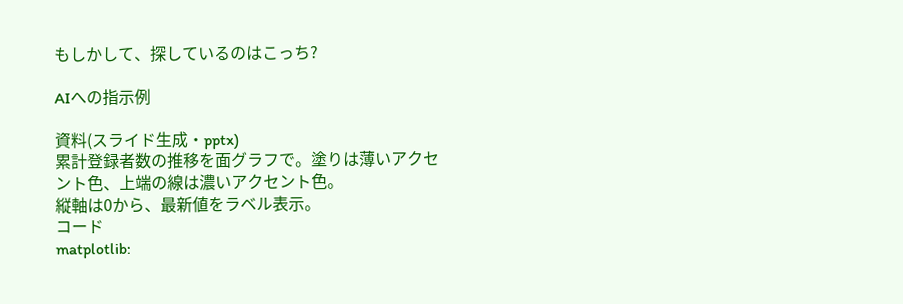もしかして、探しているのはこっち?

AIへの指示例

資料(スライド生成・pptx)
累計登録者数の推移を面グラフで。塗りは薄いアクセント色、上端の線は濃いアクセント色。
縦軸は0から、最新値をラベル表示。
コード
matplotlib: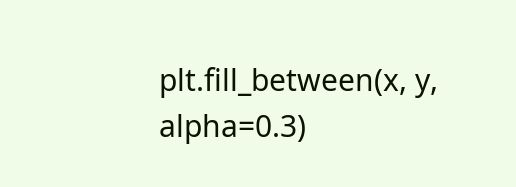plt.fill_between(x, y, alpha=0.3)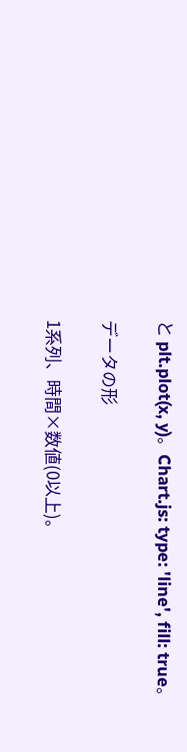と plt.plot(x, y)。Chart.js: type: 'line', fill: true。

データの形

1系列、時間×数値(0以上)。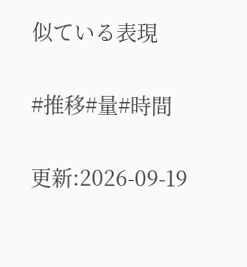似ている表現

#推移#量#時間

更新:2026-09-19